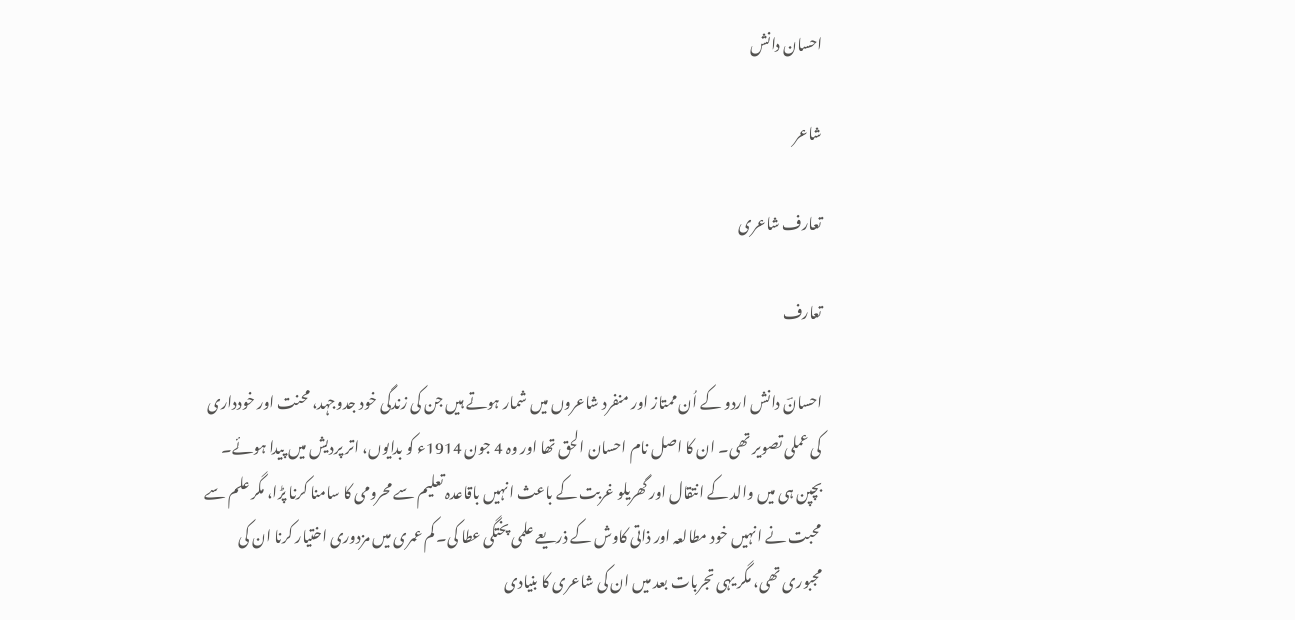احسان دانش

شاعر

تعارف شاعری

تعارف

احسانؔ دانش اردو کے اُن ممتاز اور منفرد شاعروں میں شمار ہوتے ہیں جن کی زندگی خود جدوجہد، محنت اور خودداری کی عملی تصویر تھی۔ ان کا اصل نام احسان الحق تھا اور وہ 4 جون 1914ء کو بدایوں، اتر پردیش میں پیدا ہوئے۔ بچپن ہی میں والد کے انتقال اور گھریلو غربت کے باعث انہیں باقاعدہ تعلیم سے محرومی کا سامنا کرنا پڑا، مگر علم سے محبت نے انہیں خود مطالعہ اور ذاتی کاوش کے ذریعے علمی پختگی عطا کی۔ کم عمری میں مزدوری اختیار کرنا ان کی مجبوری تھی، مگر یہی تجربات بعد میں ان کی شاعری کا بنیادی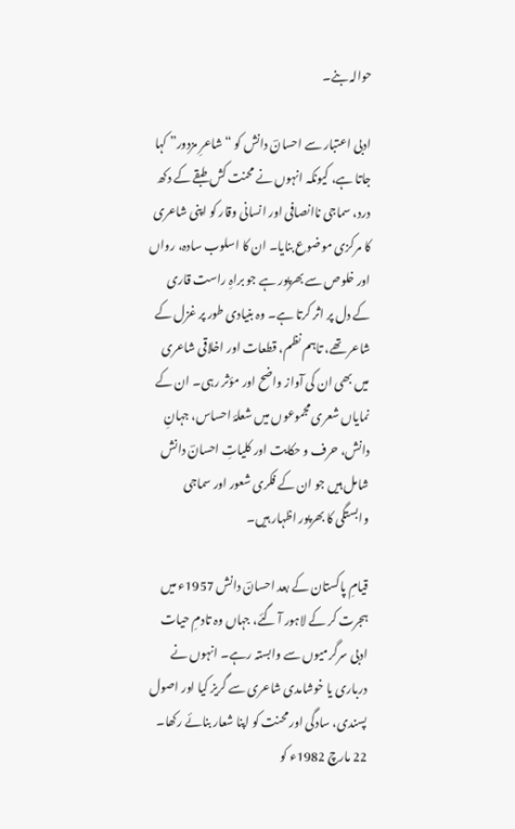حوالہ بنے۔

ادبی اعتبار سے احسانؔ دانش کو “شاعرِ مزدور” کہا جاتا ہے، کیونکہ انہوں نے محنت کش طبقے کے دکھ درد، سماجی ناانصافی اور انسانی وقار کو اپنی شاعری کا مرکزی موضوع بنایا۔ ان کا اسلوب سادہ، رواں اور خلوص سے بھرپور ہے جو براہِ راست قاری کے دل پر اثر کرتا ہے۔ وہ بنیادی طور پر غزل کے شاعر تھے، تاہم نظم، قطعات اور اخلاقی شاعری میں بھی ان کی آواز واضح اور مؤثر رہی۔ ان کے نمایاں شعری مجموعوں میں شعلۂ احساس، جہانِ دانش، حرف و حکایت اور کلیاتِ احسانؔ دانش شامل ہیں جو ان کے فکری شعور اور سماجی وابستگی کا بھرپور اظہار ہیں۔

قیامِ پاکستان کے بعد احسانؔ دانش 1957ء میں ہجرت کر کے لاہور آ گئے، جہاں وہ تادمِ حیات ادبی سرگرمیوں سے وابستہ رہے۔ انہوں نے درباری یا خوشامدی شاعری سے گریز کیا اور اصول پسندی، سادگی اور محنت کو اپنا شعار بنائے رکھا۔ 22 مارچ 1982ء کو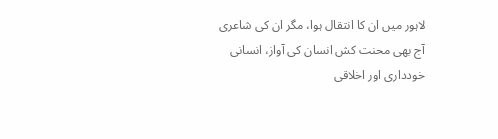لاہور میں ان کا انتقال ہوا، مگر ان کی شاعری آج بھی محنت کش انسان کی آواز، انسانی خودداری اور اخلاقی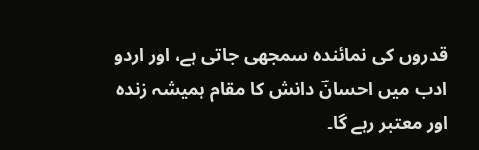قدروں کی نمائندہ سمجھی جاتی ہے، اور اردو ادب میں احسانؔ دانش کا مقام ہمیشہ زندہ اور معتبر رہے گا۔